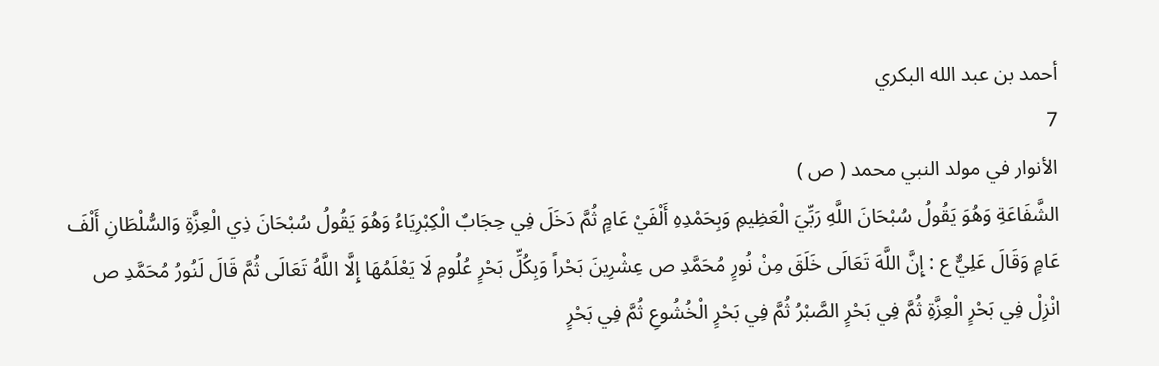أحمد بن عبد الله البكري
7
الأنوار في مولد النبي محمد ( ص )
الشَّفَاعَةِ وَهُوَ يَقُولُ سُبْحَانَ اللَّهِ رَبِّيَ الْعَظِيمِ وَبِحَمْدِهِ أَلْفَيْ عَامٍ ثُمَّ دَخَلَ فِي حِجَابٌ الْكِبْرِيَاءُ وَهُوَ يَقُولُ سُبْحَانَ ذِي الْعِزَّةِ وَالسُّلْطَانِ أَلْفَ عَامٍ وَقَالَ عَلِيٌّ ع : إِنَّ اللَّهَ تَعَالَى خَلَقَ مِنْ نُورٍ مُحَمَّدِ ص عِشْرِينَ بَحْراً وَبِكُلِّ بَحْرٍ عُلُومِ لَا يَعْلَمُهَا إِلَّا اللَّهُ تَعَالَى ثُمَّ قَالَ لَنُورُ مُحَمَّدِ ص انْزِلْ فِي بَحْرٍ الْعِزَّةِ ثُمَّ فِي بَحْرٍ الصَّبْرُ ثُمَّ فِي بَحْرٍ الْخُشُوعِ ثُمَّ فِي بَحْرٍ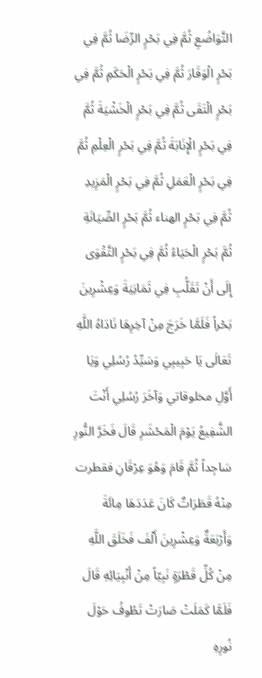التَّوَاضُعِ ثُمَّ فِي بَحْرٍ الرِّضَا ثُمَّ فِي بَحْرٍ الْوَقَارَ ثُمَّ فِي بَحْرٍ الْحَكَمِ ثُمَّ فِي بَحْرٍ الْتَقَى ثُمَّ فِي بَحْرٍ الْخَشْيَةَ ثُمَّ فِي بَحْرٍ الْإِنَابَةَ ثُمَّ فِي بَحْرٍ الْعِلْمِ ثُمَّ فِي بَحْرٍ الْعَمَلِ ثُمَّ فِي بَحْرٍ الْمَزِيدِ ثُمَّ فِي بَحْرٍ الهناء ثُمَّ بَحْرٍ الصِّيَانَةِ ثُمَّ بَحْرٍ الْحَيَاءُ ثُمَّ فِي بَحْرٍ التَّقْوَى إِلَى أَنْ تَقَلُّبِ فِي ثَمَانِيَةَ وَعِشْرِينَ بَحْراً فَلَمَّا خَرَجَ مِنْ آخِرِهَا نَادَاهُ اللَّهِ تَعَالَى يَا حَبِيبِي وَسَيِّدُ رُسُلِي وَيَا أَوَّلِ مخلوقاتي وَآخَرَ رُسُلِي أَنْتَ الشَّفِيعُ يَوْمَ الْمَحْشَرِ قَالَ فَخَرَّ النُّورِ سَاجِداً ثُمَّ قَامَ وَهُوَ عِرْقَانِ فقطرت مِنْهُ قَطَرَاتٌ كَانَ عَدَدَهَا مِائَةَ وَأَرْبَعَةٌ وَعِشْرِينَ أَلْفَ فَخَلَقَ اللَّهِ مِنْ كُلِّ قَطْرَةٍ نَبِيّاً مِنْ أَنْبِيَائِهِ قَالَ فَلَمَّا كَمَلَتْ صَارَتْ تَطُوفُ حَوْلَ نُورِهِ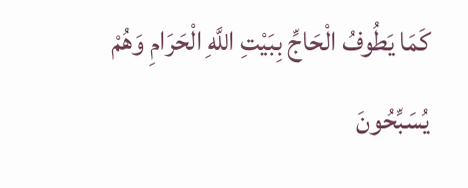كَمَا يَطُوفُ الْحَاجِّ بِبَيْتِ اللَّهِ الْحَرَامِ وَهُمْ يُسَبِّحُونَ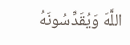اللَّهَ وَيُقَدِّسُونَهُ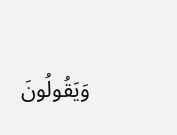وَيَقُولُونَ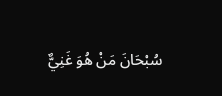سُبْحَانَ مَنْ هُوَ غَنِيٌّ